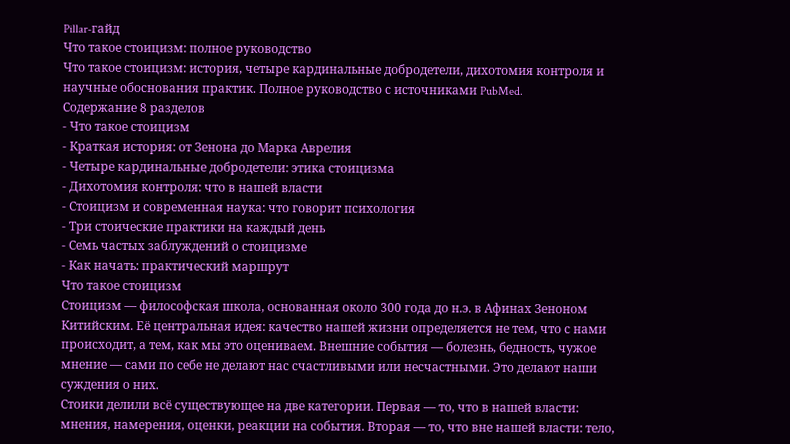Pillar-гайд
Что такое стоицизм: полное руководство
Что такое стоицизм: история, четыре кардинальные добродетели, дихотомия контроля и научные обоснования практик. Полное руководство с источниками PubMed.
Содержание 8 разделов
- Что такое стоицизм
- Краткая история: от Зенона до Марка Аврелия
- Четыре кардинальные добродетели: этика стоицизма
- Дихотомия контроля: что в нашей власти
- Стоицизм и современная наука: что говорит психология
- Три стоические практики на каждый день
- Семь частых заблуждений о стоицизме
- Как начать: практический маршрут
Что такое стоицизм
Стоицизм — философская школа, основанная около 300 года до н.э. в Афинах Зеноном Китийским. Её центральная идея: качество нашей жизни определяется не тем, что с нами происходит, а тем, как мы это оцениваем. Внешние события — болезнь, бедность, чужое мнение — сами по себе не делают нас счастливыми или несчастными. Это делают наши суждения о них.
Стоики делили всё существующее на две категории. Первая — то, что в нашей власти: мнения, намерения, оценки, реакции на события. Вторая — то, что вне нашей власти: тело,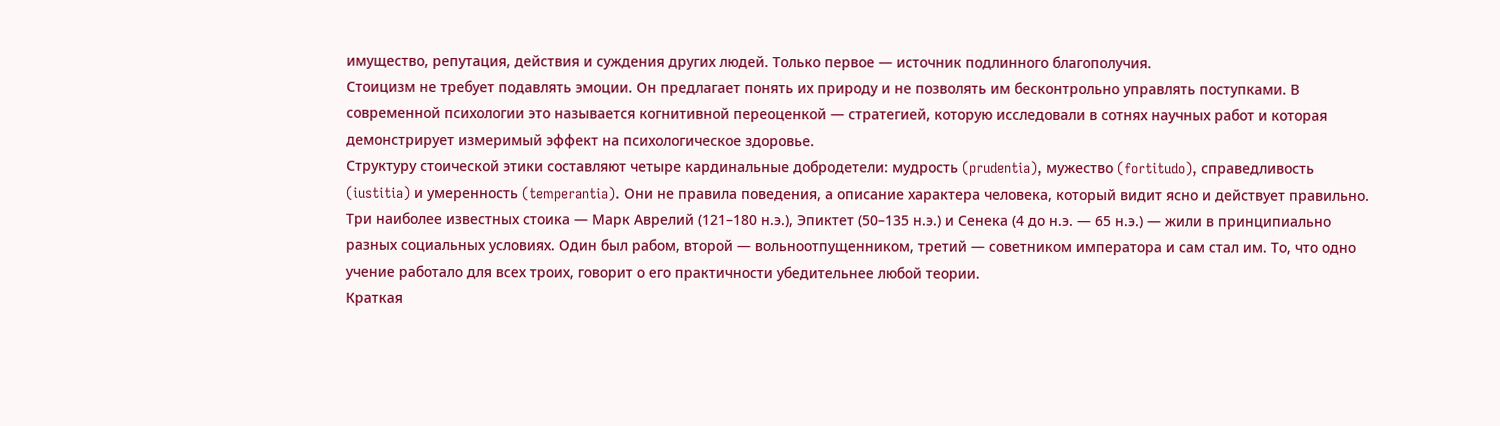имущество, репутация, действия и суждения других людей. Только первое — источник подлинного благополучия.
Стоицизм не требует подавлять эмоции. Он предлагает понять их природу и не позволять им бесконтрольно управлять поступками. В современной психологии это называется когнитивной переоценкой — стратегией, которую исследовали в сотнях научных работ и которая демонстрирует измеримый эффект на психологическое здоровье.
Структуру стоической этики составляют четыре кардинальные добродетели: мудрость (prudentia), мужество (fortitudo), справедливость (iustitia) и умеренность (temperantia). Они не правила поведения, а описание характера человека, который видит ясно и действует правильно.
Три наиболее известных стоика — Марк Аврелий (121–180 н.э.), Эпиктет (50–135 н.э.) и Сенека (4 до н.э. — 65 н.э.) — жили в принципиально разных социальных условиях. Один был рабом, второй — вольноотпущенником, третий — советником императора и сам стал им. То, что одно учение работало для всех троих, говорит о его практичности убедительнее любой теории.
Краткая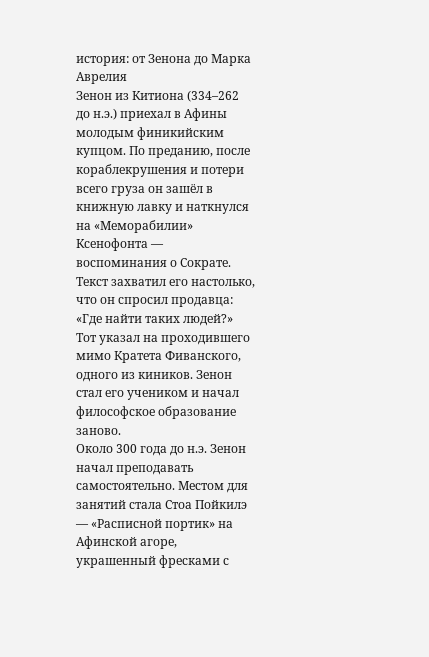история: от Зенона до Марка Аврелия
Зенон из Китиона (334–262 до н.э.) приехал в Афины молодым финикийским купцом. По преданию, после кораблекрушения и потери всего груза он зашёл в книжную лавку и наткнулся на «Меморабилии» Ксенофонта — воспоминания о Сократе. Текст захватил его настолько, что он спросил продавца: «Где найти таких людей?» Тот указал на проходившего мимо Кратета Фиванского, одного из киников. Зенон стал его учеником и начал философское образование заново.
Около 300 года до н.э. Зенон начал преподавать самостоятельно. Местом для занятий стала Стоа Пойкилэ — «Расписной портик» на Афинской агоре, украшенный фресками с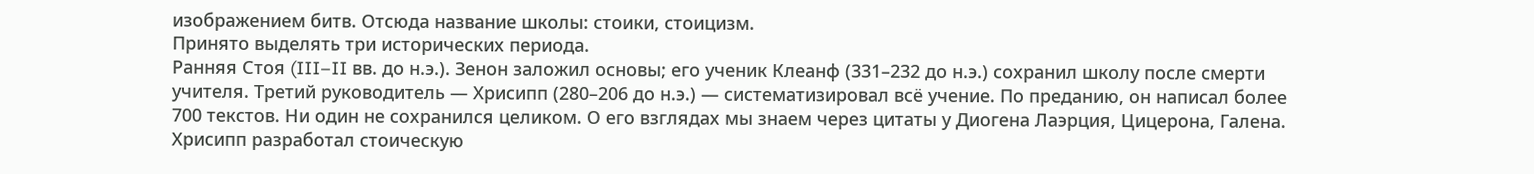изображением битв. Отсюда название школы: стоики, стоицизм.
Принято выделять три исторических периода.
Ранняя Стоя (III–II вв. до н.э.). Зенон заложил основы; его ученик Клеанф (331–232 до н.э.) сохранил школу после смерти учителя. Третий руководитель — Хрисипп (280–206 до н.э.) — систематизировал всё учение. По преданию, он написал более 700 текстов. Ни один не сохранился целиком. О его взглядах мы знаем через цитаты у Диогена Лаэрция, Цицерона, Галена. Хрисипп разработал стоическую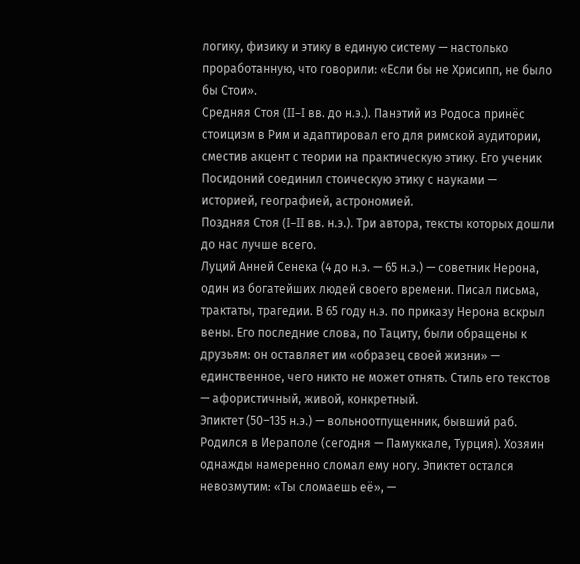логику, физику и этику в единую систему — настолько проработанную, что говорили: «Если бы не Хрисипп, не было бы Стои».
Средняя Стоя (II–I вв. до н.э.). Панэтий из Родоса принёс стоицизм в Рим и адаптировал его для римской аудитории, сместив акцент с теории на практическую этику. Его ученик Посидоний соединил стоическую этику с науками — историей, географией, астрономией.
Поздняя Стоя (I–II вв. н.э.). Три автора, тексты которых дошли до нас лучше всего.
Луций Анней Сенека (4 до н.э. — 65 н.э.) — советник Нерона, один из богатейших людей своего времени. Писал письма, трактаты, трагедии. В 65 году н.э. по приказу Нерона вскрыл вены. Его последние слова, по Тациту, были обращены к друзьям: он оставляет им «образец своей жизни» — единственное, чего никто не может отнять. Стиль его текстов — афористичный, живой, конкретный.
Эпиктет (50–135 н.э.) — вольноотпущенник, бывший раб. Родился в Иераполе (сегодня — Памуккале, Турция). Хозяин однажды намеренно сломал ему ногу. Эпиктет остался невозмутим: «Ты сломаешь её», —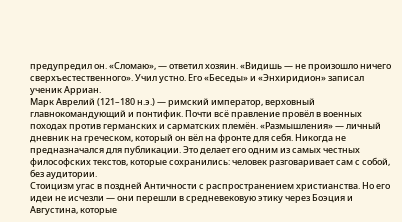предупредил он. «Сломаю», — ответил хозяин. «Видишь — не произошло ничего сверхъестественного». Учил устно. Его «Беседы» и «Энхиридион» записал ученик Арриан.
Марк Аврелий (121–180 н.э.) — римский император, верховный главнокомандующий и понтифик. Почти всё правление провёл в военных походах против германских и сарматских племён. «Размышления» — личный дневник на греческом, который он вёл на фронте для себя. Никогда не предназначался для публикации. Это делает его одним из самых честных философских текстов, которые сохранились: человек разговаривает сам с собой, без аудитории.
Стоицизм угас в поздней Античности с распространением христианства. Но его идеи не исчезли — они перешли в средневековую этику через Боэция и Августина, которые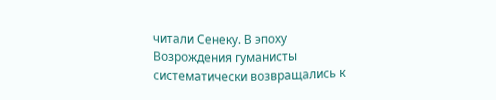читали Сенеку. В эпоху Возрождения гуманисты систематически возвращались к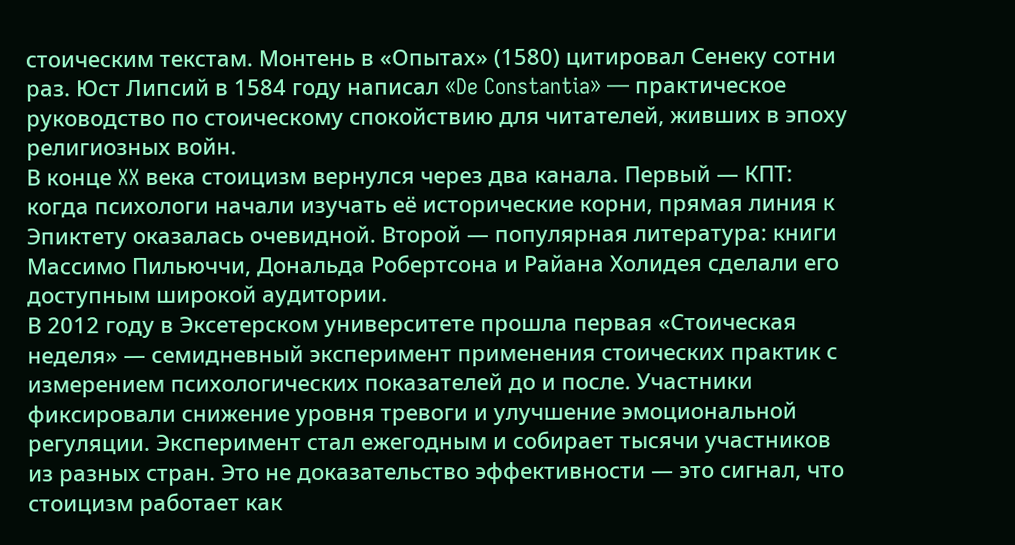стоическим текстам. Монтень в «Опытах» (1580) цитировал Сенеку сотни раз. Юст Липсий в 1584 году написал «De Constantia» — практическое руководство по стоическому спокойствию для читателей, живших в эпоху религиозных войн.
В конце XX века стоицизм вернулся через два канала. Первый — КПТ: когда психологи начали изучать её исторические корни, прямая линия к Эпиктету оказалась очевидной. Второй — популярная литература: книги Массимо Пильюччи, Дональда Робертсона и Райана Холидея сделали его доступным широкой аудитории.
В 2012 году в Эксетерском университете прошла первая «Стоическая неделя» — семидневный эксперимент применения стоических практик с измерением психологических показателей до и после. Участники фиксировали снижение уровня тревоги и улучшение эмоциональной регуляции. Эксперимент стал ежегодным и собирает тысячи участников из разных стран. Это не доказательство эффективности — это сигнал, что стоицизм работает как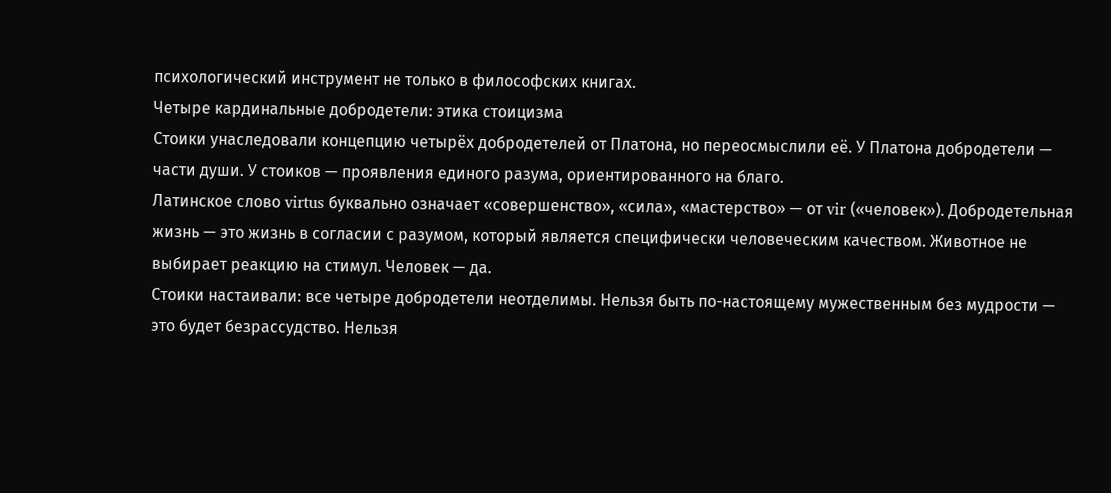психологический инструмент не только в философских книгах.
Четыре кардинальные добродетели: этика стоицизма
Стоики унаследовали концепцию четырёх добродетелей от Платона, но переосмыслили её. У Платона добродетели — части души. У стоиков — проявления единого разума, ориентированного на благо.
Латинское слово virtus буквально означает «совершенство», «сила», «мастерство» — от vir («человек»). Добродетельная жизнь — это жизнь в согласии с разумом, который является специфически человеческим качеством. Животное не выбирает реакцию на стимул. Человек — да.
Стоики настаивали: все четыре добродетели неотделимы. Нельзя быть по-настоящему мужественным без мудрости — это будет безрассудство. Нельзя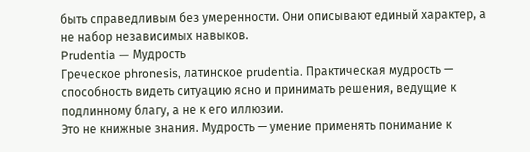быть справедливым без умеренности. Они описывают единый характер, а не набор независимых навыков.
Prudentia — Мудрость
Греческое phronesis, латинское prudentia. Практическая мудрость — способность видеть ситуацию ясно и принимать решения, ведущие к подлинному благу, а не к его иллюзии.
Это не книжные знания. Мудрость — умение применять понимание к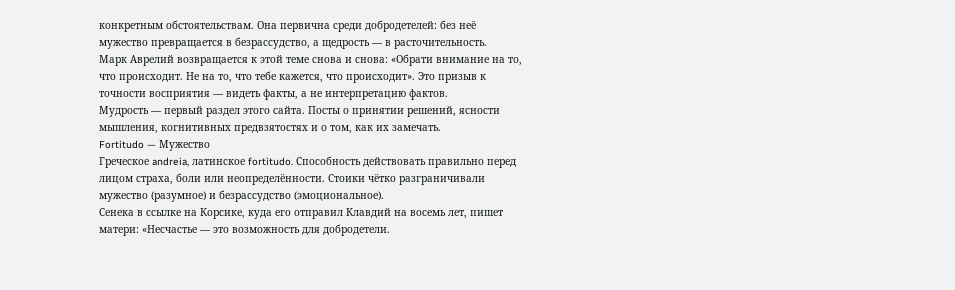конкретным обстоятельствам. Она первична среди добродетелей: без неё мужество превращается в безрассудство, а щедрость — в расточительность.
Марк Аврелий возвращается к этой теме снова и снова: «Обрати внимание на то, что происходит. Не на то, что тебе кажется, что происходит». Это призыв к точности восприятия — видеть факты, а не интерпретацию фактов.
Мудрость — первый раздел этого сайта. Посты о принятии решений, ясности мышления, когнитивных предвзятостях и о том, как их замечать.
Fortitudo — Мужество
Греческое andreia, латинское fortitudo. Способность действовать правильно перед лицом страха, боли или неопределённости. Стоики чётко разграничивали мужество (разумное) и безрассудство (эмоциональное).
Сенека в ссылке на Корсике, куда его отправил Клавдий на восемь лет, пишет матери: «Несчастье — это возможность для добродетели.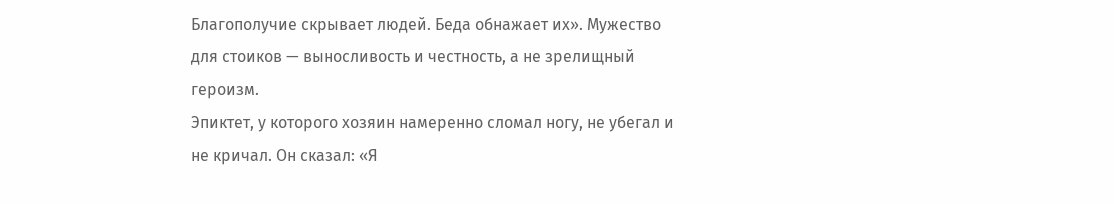Благополучие скрывает людей. Беда обнажает их». Мужество для стоиков — выносливость и честность, а не зрелищный героизм.
Эпиктет, у которого хозяин намеренно сломал ногу, не убегал и не кричал. Он сказал: «Я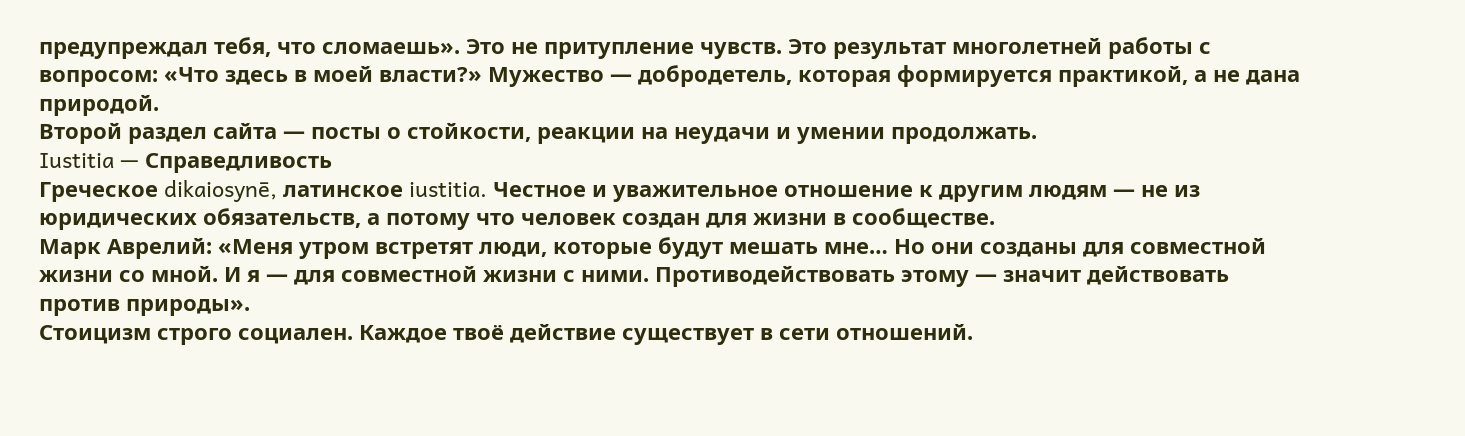предупреждал тебя, что сломаешь». Это не притупление чувств. Это результат многолетней работы с вопросом: «Что здесь в моей власти?» Мужество — добродетель, которая формируется практикой, а не дана природой.
Второй раздел сайта — посты о стойкости, реакции на неудачи и умении продолжать.
Iustitia — Справедливость
Греческое dikaiosynē, латинское iustitia. Честное и уважительное отношение к другим людям — не из юридических обязательств, а потому что человек создан для жизни в сообществе.
Марк Аврелий: «Меня утром встретят люди, которые будут мешать мне… Но они созданы для совместной жизни со мной. И я — для совместной жизни с ними. Противодействовать этому — значит действовать против природы».
Стоицизм строго социален. Каждое твоё действие существует в сети отношений.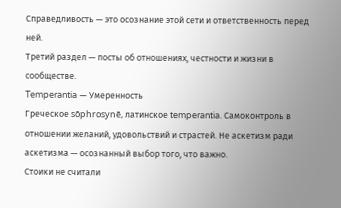Справедливость — это осознание этой сети и ответственность перед ней.
Третий раздел — посты об отношениях, честности и жизни в сообществе.
Temperantia — Умеренность
Греческое sōphrosynē, латинское temperantia. Самоконтроль в отношении желаний, удовольствий и страстей. Не аскетизм ради аскетизма — осознанный выбор того, что важно.
Стоики не считали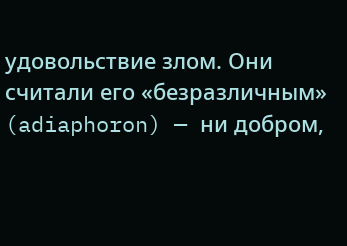удовольствие злом. Они считали его «безразличным» (adiaphoron) — ни добром,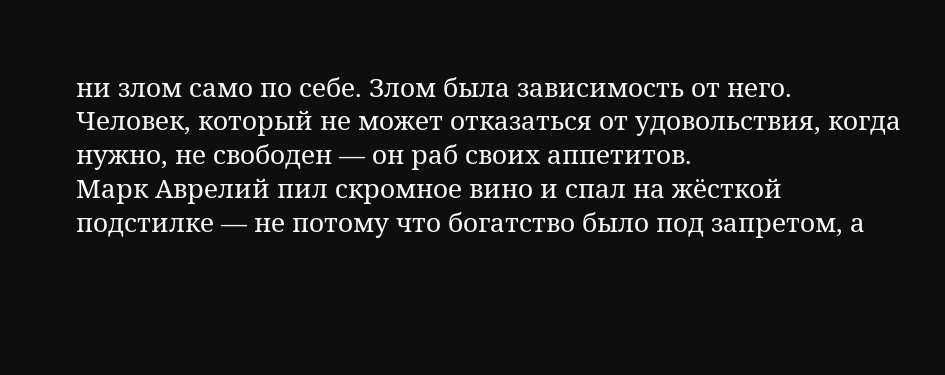ни злом само по себе. Злом была зависимость от него. Человек, который не может отказаться от удовольствия, когда нужно, не свободен — он раб своих аппетитов.
Марк Аврелий пил скромное вино и спал на жёсткой подстилке — не потому что богатство было под запретом, а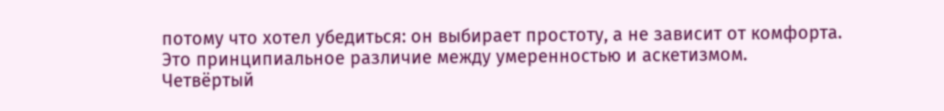потому что хотел убедиться: он выбирает простоту, а не зависит от комфорта. Это принципиальное различие между умеренностью и аскетизмом.
Четвёртый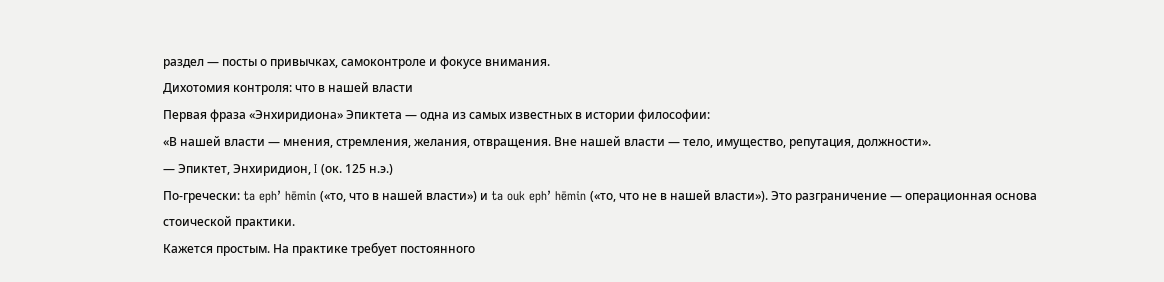раздел — посты о привычках, самоконтроле и фокусе внимания.
Дихотомия контроля: что в нашей власти
Первая фраза «Энхиридиона» Эпиктета — одна из самых известных в истории философии:
«В нашей власти — мнения, стремления, желания, отвращения. Вне нашей власти — тело, имущество, репутация, должности».
— Эпиктет, Энхиридион, I (ок. 125 н.э.)
По-гречески: ta eph’ hēmin («то, что в нашей власти») и ta ouk eph’ hēmin («то, что не в нашей власти»). Это разграничение — операционная основа стоической практики.
Кажется простым. На практике требует постоянного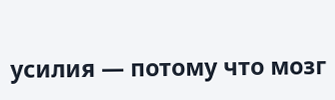усилия — потому что мозг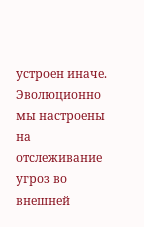устроен иначе. Эволюционно мы настроены на отслеживание угроз во внешней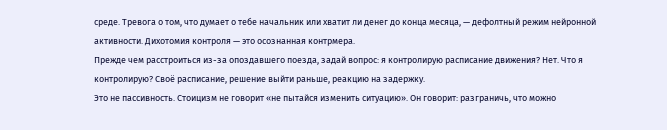среде. Тревога о том, что думает о тебе начальник или хватит ли денег до конца месяца, — дефолтный режим нейронной активности. Дихотомия контроля — это осознанная контрмера.
Прежде чем расстроиться из-за опоздавшего поезда, задай вопрос: я контролирую расписание движения? Нет. Что я контролирую? Своё расписание, решение выйти раньше, реакцию на задержку.
Это не пассивность. Стоицизм не говорит «не пытайся изменить ситуацию». Он говорит: разграничь, что можно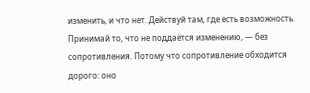изменить, и что нет. Действуй там, где есть возможность. Принимай то, что не поддаётся изменению, — без сопротивления. Потому что сопротивление обходится дорого: оно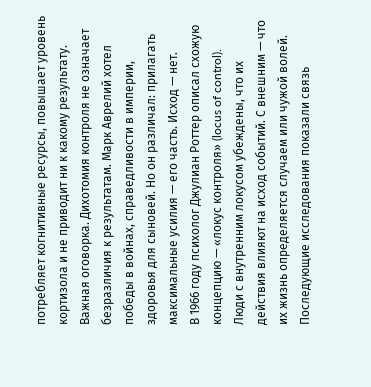потребляет когнитивные ресурсы, повышает уровень кортизола и не приводит ни к какому результату.
Важная оговорка. Дихотомия контроля не означает безразличия к результатам. Марк Аврелий хотел победы в войнах, справедливости в империи, здоровья для сыновей. Но он различал: прилагать максимальные усилия — его часть. Исход — нет.
В 1966 году психолог Джулиан Роттер описал схожую концепцию — «локус контроля» (locus of control). Люди с внутренним локусом убеждены, что их действия влияют на исход событий. С внешним — что их жизнь определяется случаем или чужой волей. Последующие исследования показали связь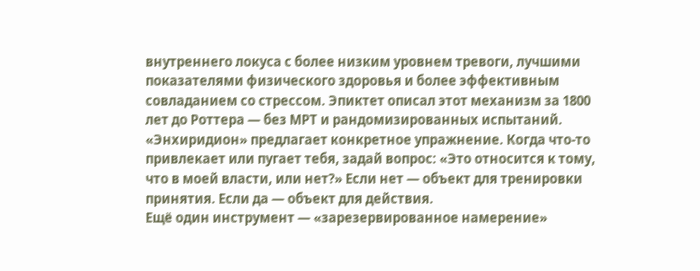внутреннего локуса с более низким уровнем тревоги, лучшими показателями физического здоровья и более эффективным совладанием со стрессом. Эпиктет описал этот механизм за 1800 лет до Роттера — без МРТ и рандомизированных испытаний.
«Энхиридион» предлагает конкретное упражнение. Когда что-то привлекает или пугает тебя, задай вопрос: «Это относится к тому, что в моей власти, или нет?» Если нет — объект для тренировки принятия. Если да — объект для действия.
Ещё один инструмент — «зарезервированное намерение»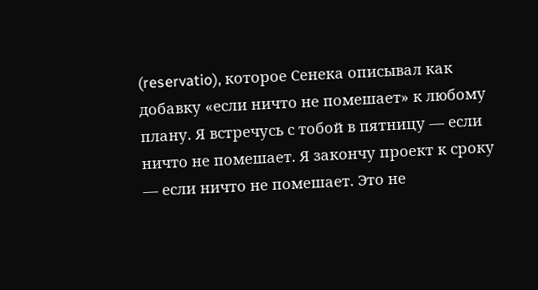(reservatio), которое Сенека описывал как добавку «если ничто не помешает» к любому плану. Я встречусь с тобой в пятницу — если ничто не помешает. Я закончу проект к сроку — если ничто не помешает. Это не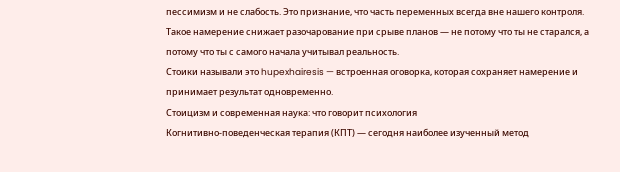пессимизм и не слабость. Это признание, что часть переменных всегда вне нашего контроля. Такое намерение снижает разочарование при срыве планов — не потому что ты не старался, а потому что ты с самого начала учитывал реальность.
Стоики называли это hupexhairesis — встроенная оговорка, которая сохраняет намерение и принимает результат одновременно.
Стоицизм и современная наука: что говорит психология
Когнитивно-поведенческая терапия (КПТ) — сегодня наиболее изученный метод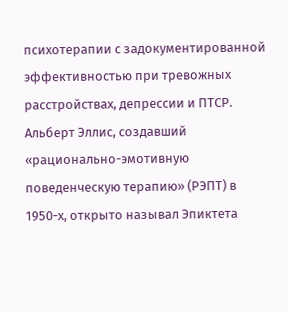психотерапии с задокументированной эффективностью при тревожных расстройствах, депрессии и ПТСР. Альберт Эллис, создавший «рационально-эмотивную поведенческую терапию» (РЭПТ) в 1950-х, открыто называл Эпиктета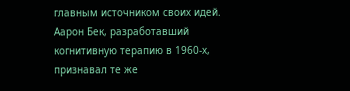главным источником своих идей. Аарон Бек, разработавший когнитивную терапию в 1960-х, признавал те же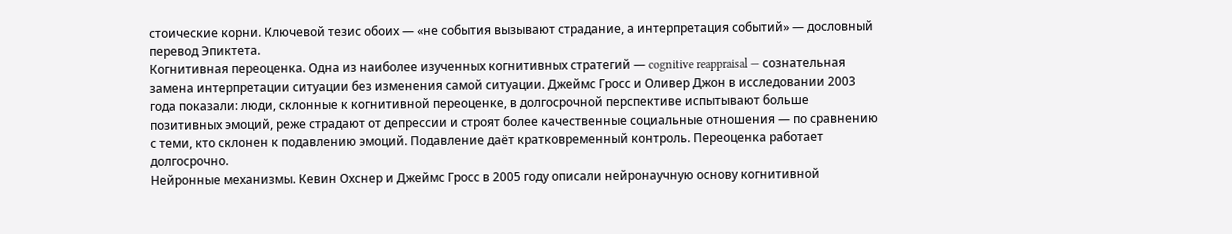стоические корни. Ключевой тезис обоих — «не события вызывают страдание, а интерпретация событий» — дословный перевод Эпиктета.
Когнитивная переоценка. Одна из наиболее изученных когнитивных стратегий — cognitive reappraisal — сознательная замена интерпретации ситуации без изменения самой ситуации. Джеймс Гросс и Оливер Джон в исследовании 2003 года показали: люди, склонные к когнитивной переоценке, в долгосрочной перспективе испытывают больше позитивных эмоций, реже страдают от депрессии и строят более качественные социальные отношения — по сравнению с теми, кто склонен к подавлению эмоций. Подавление даёт кратковременный контроль. Переоценка работает долгосрочно.
Нейронные механизмы. Кевин Охснер и Джеймс Гросс в 2005 году описали нейронаучную основу когнитивной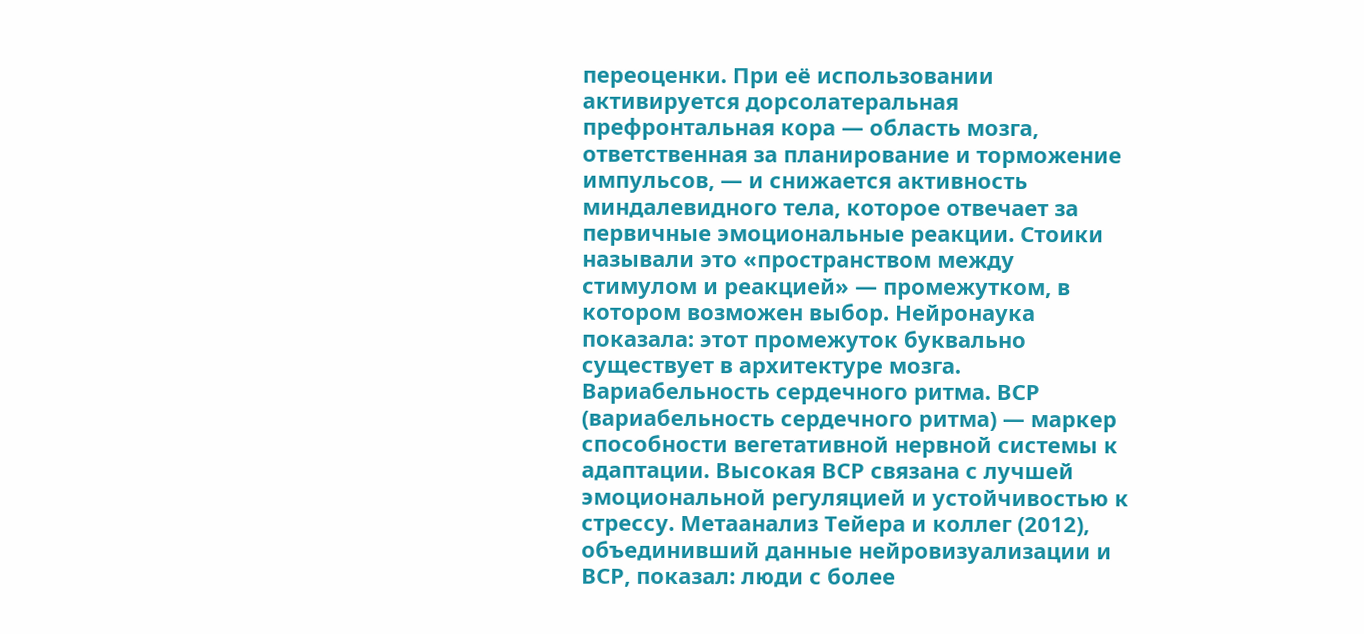переоценки. При её использовании активируется дорсолатеральная префронтальная кора — область мозга, ответственная за планирование и торможение импульсов, — и снижается активность миндалевидного тела, которое отвечает за первичные эмоциональные реакции. Стоики называли это «пространством между стимулом и реакцией» — промежутком, в котором возможен выбор. Нейронаука показала: этот промежуток буквально существует в архитектуре мозга.
Вариабельность сердечного ритма. ВСР (вариабельность сердечного ритма) — маркер способности вегетативной нервной системы к адаптации. Высокая ВСР связана с лучшей эмоциональной регуляцией и устойчивостью к стрессу. Метаанализ Тейера и коллег (2012), объединивший данные нейровизуализации и ВСР, показал: люди с более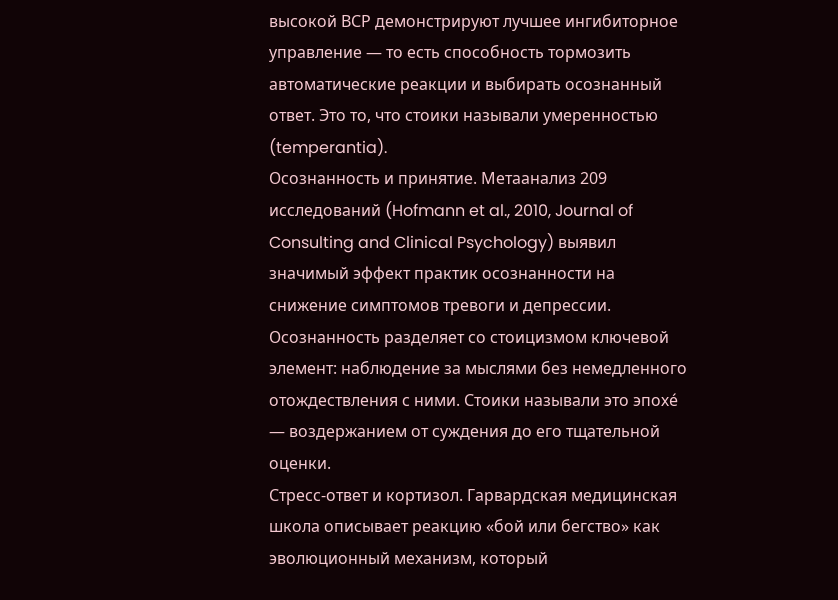высокой ВСР демонстрируют лучшее ингибиторное управление — то есть способность тормозить автоматические реакции и выбирать осознанный ответ. Это то, что стоики называли умеренностью (temperantia).
Осознанность и принятие. Метаанализ 209 исследований (Hofmann et al., 2010, Journal of Consulting and Clinical Psychology) выявил значимый эффект практик осознанности на снижение симптомов тревоги и депрессии. Осознанность разделяет со стоицизмом ключевой элемент: наблюдение за мыслями без немедленного отождествления с ними. Стоики называли это эпохé — воздержанием от суждения до его тщательной оценки.
Стресс-ответ и кортизол. Гарвардская медицинская школа описывает реакцию «бой или бегство» как эволюционный механизм, который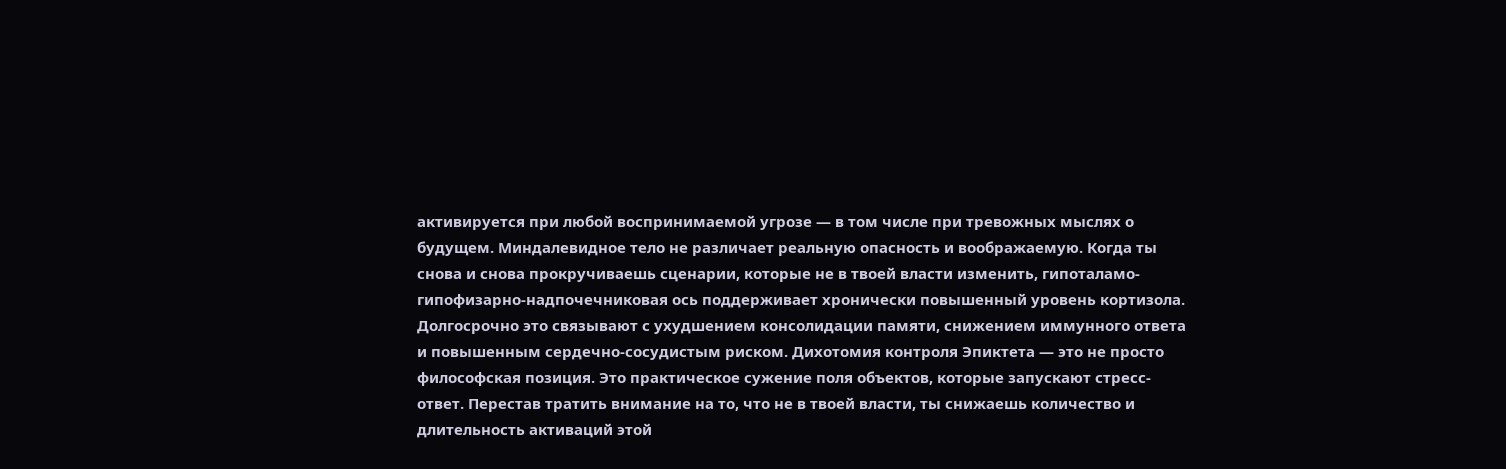активируется при любой воспринимаемой угрозе — в том числе при тревожных мыслях о будущем. Миндалевидное тело не различает реальную опасность и воображаемую. Когда ты снова и снова прокручиваешь сценарии, которые не в твоей власти изменить, гипоталамо-гипофизарно-надпочечниковая ось поддерживает хронически повышенный уровень кортизола. Долгосрочно это связывают с ухудшением консолидации памяти, снижением иммунного ответа и повышенным сердечно-сосудистым риском. Дихотомия контроля Эпиктета — это не просто философская позиция. Это практическое сужение поля объектов, которые запускают стресс-ответ. Перестав тратить внимание на то, что не в твоей власти, ты снижаешь количество и длительность активаций этой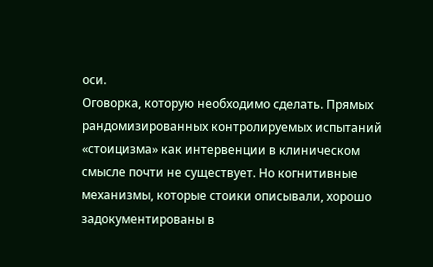оси.
Оговорка, которую необходимо сделать. Прямых рандомизированных контролируемых испытаний «стоицизма» как интервенции в клиническом смысле почти не существует. Но когнитивные механизмы, которые стоики описывали, хорошо задокументированы в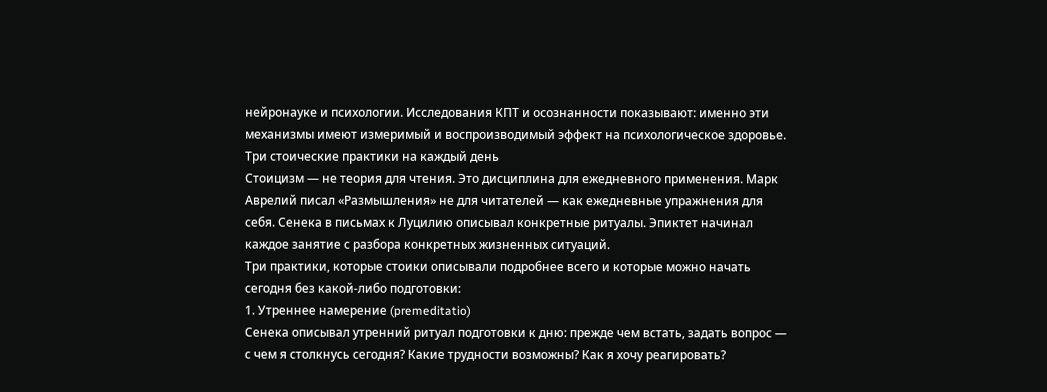нейронауке и психологии. Исследования КПТ и осознанности показывают: именно эти механизмы имеют измеримый и воспроизводимый эффект на психологическое здоровье.
Три стоические практики на каждый день
Стоицизм — не теория для чтения. Это дисциплина для ежедневного применения. Марк Аврелий писал «Размышления» не для читателей — как ежедневные упражнения для себя. Сенека в письмах к Луцилию описывал конкретные ритуалы. Эпиктет начинал каждое занятие с разбора конкретных жизненных ситуаций.
Три практики, которые стоики описывали подробнее всего и которые можно начать сегодня без какой-либо подготовки:
1. Утреннее намерение (premeditatio)
Сенека описывал утренний ритуал подготовки к дню: прежде чем встать, задать вопрос — с чем я столкнусь сегодня? Какие трудности возможны? Как я хочу реагировать?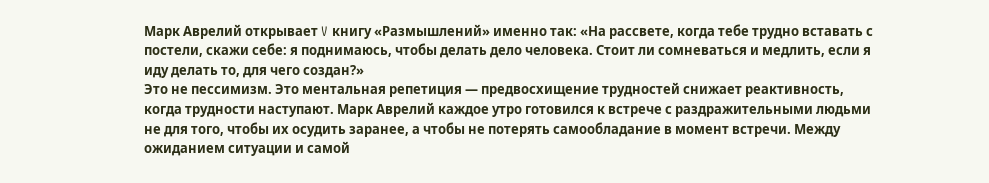Марк Аврелий открывает V книгу «Размышлений» именно так: «На рассвете, когда тебе трудно вставать с постели, скажи себе: я поднимаюсь, чтобы делать дело человека. Стоит ли сомневаться и медлить, если я иду делать то, для чего создан?»
Это не пессимизм. Это ментальная репетиция — предвосхищение трудностей снижает реактивность, когда трудности наступают. Марк Аврелий каждое утро готовился к встрече с раздражительными людьми не для того, чтобы их осудить заранее, а чтобы не потерять самообладание в момент встречи. Между ожиданием ситуации и самой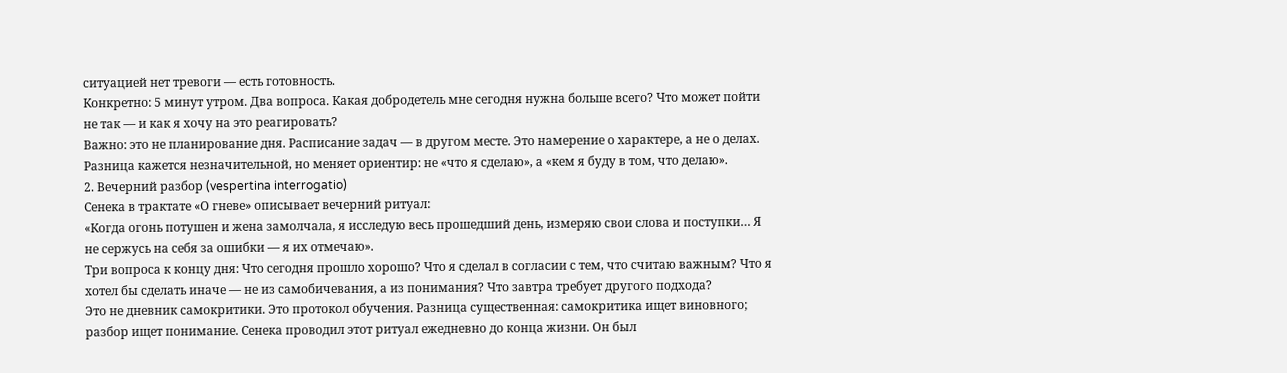ситуацией нет тревоги — есть готовность.
Конкретно: 5 минут утром. Два вопроса. Какая добродетель мне сегодня нужна больше всего? Что может пойти не так — и как я хочу на это реагировать?
Важно: это не планирование дня. Расписание задач — в другом месте. Это намерение о характере, а не о делах. Разница кажется незначительной, но меняет ориентир: не «что я сделаю», а «кем я буду в том, что делаю».
2. Вечерний разбор (vespertina interrogatio)
Сенека в трактате «О гневе» описывает вечерний ритуал:
«Когда огонь потушен и жена замолчала, я исследую весь прошедший день, измеряю свои слова и поступки… Я не сержусь на себя за ошибки — я их отмечаю».
Три вопроса к концу дня: Что сегодня прошло хорошо? Что я сделал в согласии с тем, что считаю важным? Что я хотел бы сделать иначе — не из самобичевания, а из понимания? Что завтра требует другого подхода?
Это не дневник самокритики. Это протокол обучения. Разница существенная: самокритика ищет виновного; разбор ищет понимание. Сенека проводил этот ритуал ежедневно до конца жизни. Он был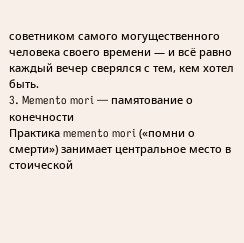советником самого могущественного человека своего времени — и всё равно каждый вечер сверялся с тем, кем хотел быть.
3. Memento mori — памятование о конечности
Практика memento mori («помни о смерти») занимает центральное место в стоической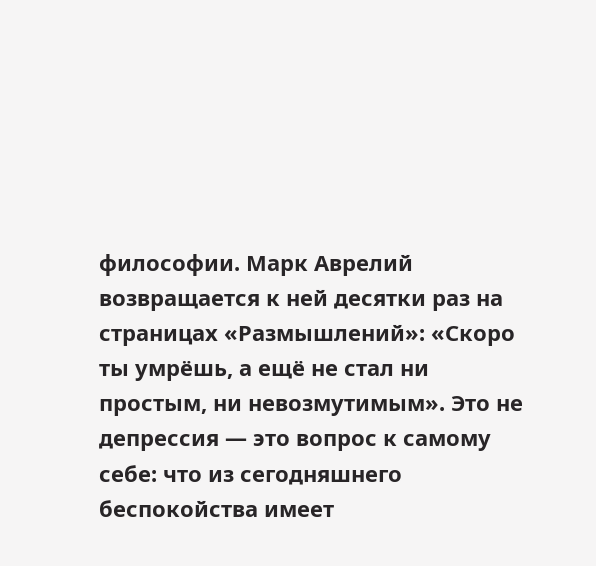философии. Марк Аврелий возвращается к ней десятки раз на страницах «Размышлений»: «Скоро ты умрёшь, а ещё не стал ни простым, ни невозмутимым». Это не депрессия — это вопрос к самому себе: что из сегодняшнего беспокойства имеет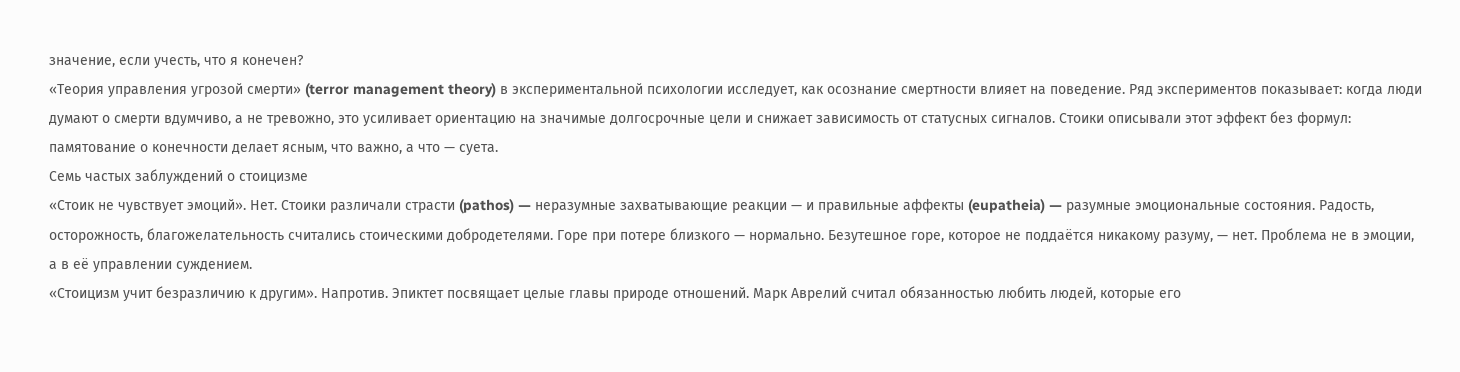значение, если учесть, что я конечен?
«Теория управления угрозой смерти» (terror management theory) в экспериментальной психологии исследует, как осознание смертности влияет на поведение. Ряд экспериментов показывает: когда люди думают о смерти вдумчиво, а не тревожно, это усиливает ориентацию на значимые долгосрочные цели и снижает зависимость от статусных сигналов. Стоики описывали этот эффект без формул: памятование о конечности делает ясным, что важно, а что — суета.
Семь частых заблуждений о стоицизме
«Стоик не чувствует эмоций». Нет. Стоики различали страсти (pathos) — неразумные захватывающие реакции — и правильные аффекты (eupatheia) — разумные эмоциональные состояния. Радость, осторожность, благожелательность считались стоическими добродетелями. Горе при потере близкого — нормально. Безутешное горе, которое не поддаётся никакому разуму, — нет. Проблема не в эмоции, а в её управлении суждением.
«Стоицизм учит безразличию к другим». Напротив. Эпиктет посвящает целые главы природе отношений. Марк Аврелий считал обязанностью любить людей, которые его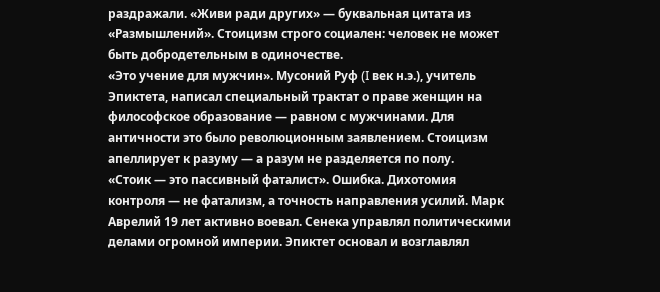раздражали. «Живи ради других» — буквальная цитата из «Размышлений». Стоицизм строго социален: человек не может быть добродетельным в одиночестве.
«Это учение для мужчин». Мусоний Руф (I век н.э.), учитель Эпиктета, написал специальный трактат о праве женщин на философское образование — равном с мужчинами. Для античности это было революционным заявлением. Стоицизм апеллирует к разуму — а разум не разделяется по полу.
«Стоик — это пассивный фаталист». Ошибка. Дихотомия контроля — не фатализм, а точность направления усилий. Марк Аврелий 19 лет активно воевал. Сенека управлял политическими делами огромной империи. Эпиктет основал и возглавлял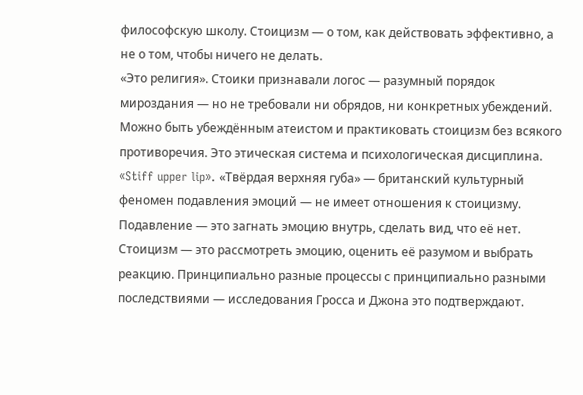философскую школу. Стоицизм — о том, как действовать эффективно, а не о том, чтобы ничего не делать.
«Это религия». Стоики признавали логос — разумный порядок мироздания — но не требовали ни обрядов, ни конкретных убеждений. Можно быть убеждённым атеистом и практиковать стоицизм без всякого противоречия. Это этическая система и психологическая дисциплина.
«Stiff upper lip». «Твёрдая верхняя губа» — британский культурный феномен подавления эмоций — не имеет отношения к стоицизму. Подавление — это загнать эмоцию внутрь, сделать вид, что её нет. Стоицизм — это рассмотреть эмоцию, оценить её разумом и выбрать реакцию. Принципиально разные процессы с принципиально разными последствиями — исследования Гросса и Джона это подтверждают.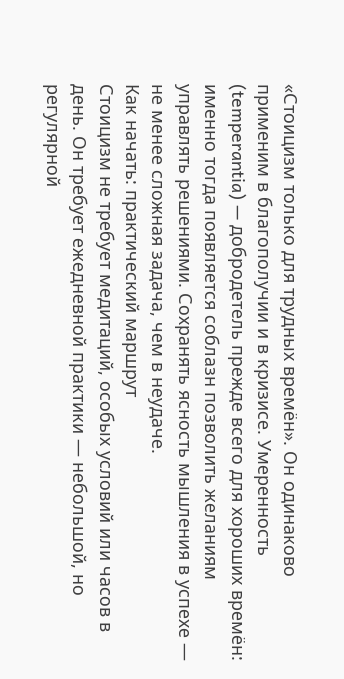«Стоицизм только для трудных времён». Он одинаково применим в благополучии и в кризисе. Умеренность (temperantia) — добродетель прежде всего для хороших времён: именно тогда появляется соблазн позволить желаниям управлять решениями. Сохранять ясность мышления в успехе — не менее сложная задача, чем в неудаче.
Как начать: практический маршрут
Стоицизм не требует медитаций, особых условий или часов в день. Он требует ежедневной практики — небольшой, но регулярной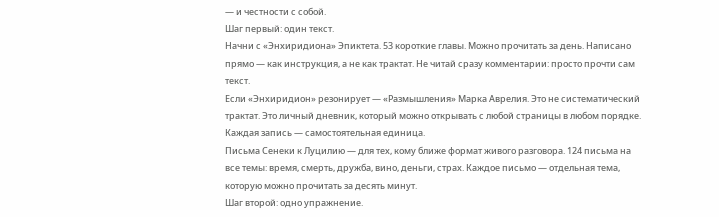— и честности с собой.
Шаг первый: один текст.
Начни с «Энхиридиона» Эпиктета. 53 короткие главы. Можно прочитать за день. Написано прямо — как инструкция, а не как трактат. Не читай сразу комментарии: просто прочти сам текст.
Если «Энхиридион» резонирует — «Размышления» Марка Аврелия. Это не систематический трактат. Это личный дневник, который можно открывать с любой страницы в любом порядке. Каждая запись — самостоятельная единица.
Письма Сенеки к Луцилию — для тех, кому ближе формат живого разговора. 124 письма на все темы: время, смерть, дружба, вино, деньги, страх. Каждое письмо — отдельная тема, которую можно прочитать за десять минут.
Шаг второй: одно упражнение.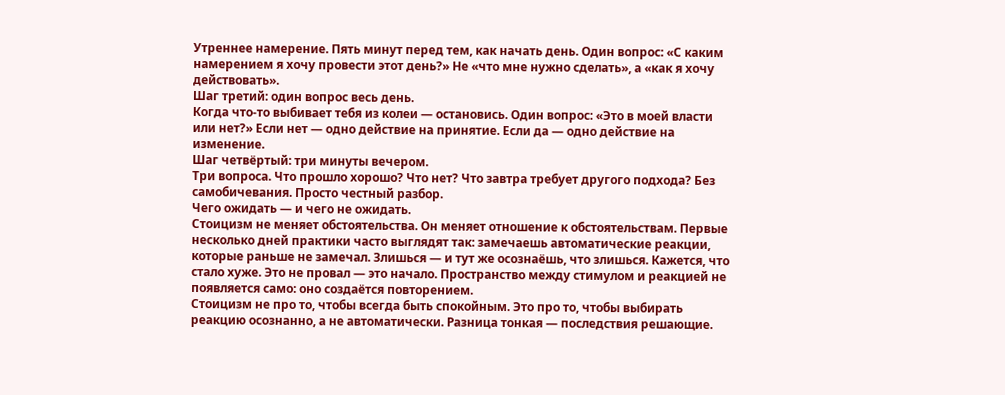Утреннее намерение. Пять минут перед тем, как начать день. Один вопрос: «С каким намерением я хочу провести этот день?» Не «что мне нужно сделать», а «как я хочу действовать».
Шаг третий: один вопрос весь день.
Когда что-то выбивает тебя из колеи — остановись. Один вопрос: «Это в моей власти или нет?» Если нет — одно действие на принятие. Если да — одно действие на изменение.
Шаг четвёртый: три минуты вечером.
Три вопроса. Что прошло хорошо? Что нет? Что завтра требует другого подхода? Без самобичевания. Просто честный разбор.
Чего ожидать — и чего не ожидать.
Стоицизм не меняет обстоятельства. Он меняет отношение к обстоятельствам. Первые несколько дней практики часто выглядят так: замечаешь автоматические реакции, которые раньше не замечал. Злишься — и тут же осознаёшь, что злишься. Кажется, что стало хуже. Это не провал — это начало. Пространство между стимулом и реакцией не появляется само: оно создаётся повторением.
Стоицизм не про то, чтобы всегда быть спокойным. Это про то, чтобы выбирать реакцию осознанно, а не автоматически. Разница тонкая — последствия решающие.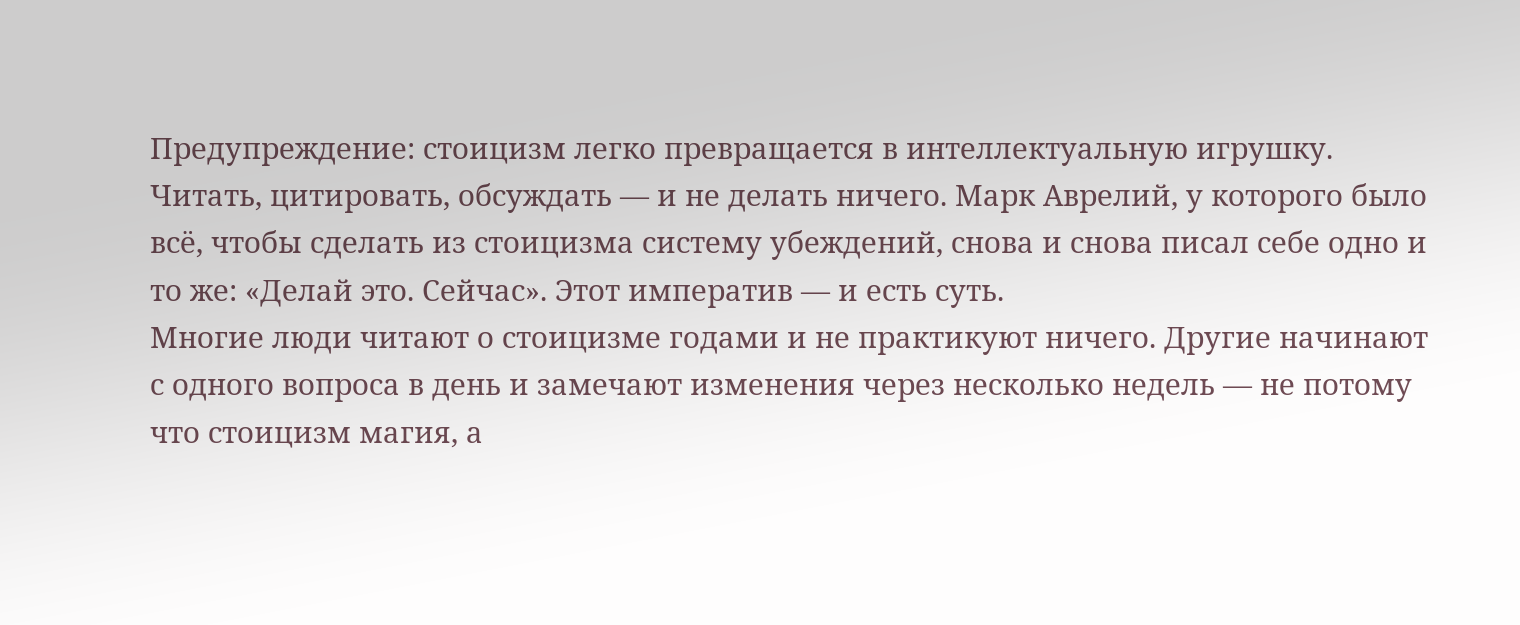Предупреждение: стоицизм легко превращается в интеллектуальную игрушку. Читать, цитировать, обсуждать — и не делать ничего. Марк Аврелий, у которого было всё, чтобы сделать из стоицизма систему убеждений, снова и снова писал себе одно и то же: «Делай это. Сейчас». Этот императив — и есть суть.
Многие люди читают о стоицизме годами и не практикуют ничего. Другие начинают с одного вопроса в день и замечают изменения через несколько недель — не потому что стоицизм магия, а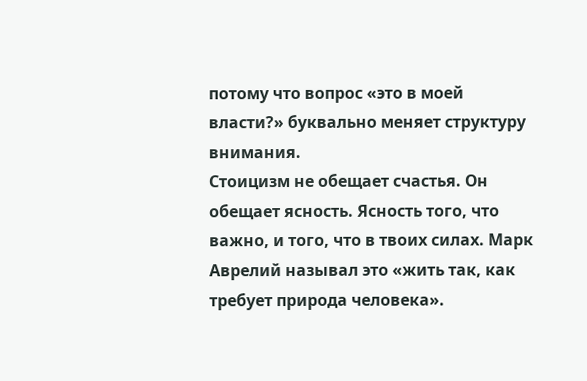потому что вопрос «это в моей власти?» буквально меняет структуру внимания.
Стоицизм не обещает счастья. Он обещает ясность. Ясность того, что важно, и того, что в твоих силах. Марк Аврелий называл это «жить так, как требует природа человека».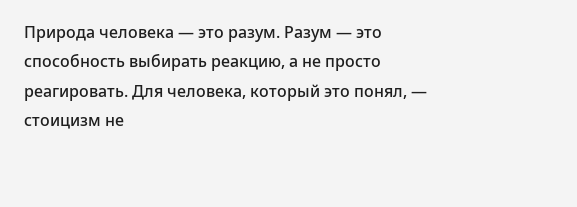Природа человека — это разум. Разум — это способность выбирать реакцию, а не просто реагировать. Для человека, который это понял, — стоицизм не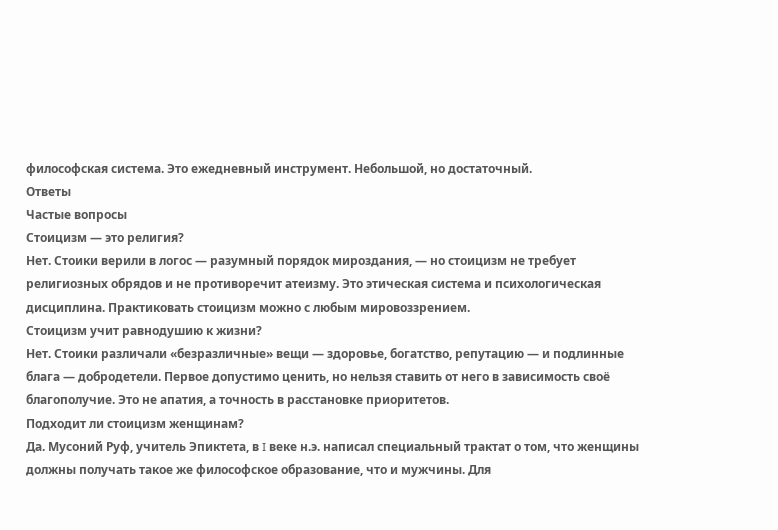философская система. Это ежедневный инструмент. Небольшой, но достаточный.
Ответы
Частые вопросы
Стоицизм — это религия?
Нет. Стоики верили в логос — разумный порядок мироздания, — но стоицизм не требует религиозных обрядов и не противоречит атеизму. Это этическая система и психологическая дисциплина. Практиковать стоицизм можно с любым мировоззрением.
Стоицизм учит равнодушию к жизни?
Нет. Стоики различали «безразличные» вещи — здоровье, богатство, репутацию — и подлинные блага — добродетели. Первое допустимо ценить, но нельзя ставить от него в зависимость своё благополучие. Это не апатия, а точность в расстановке приоритетов.
Подходит ли стоицизм женщинам?
Да. Мусоний Руф, учитель Эпиктета, в I веке н.э. написал специальный трактат о том, что женщины должны получать такое же философское образование, что и мужчины. Для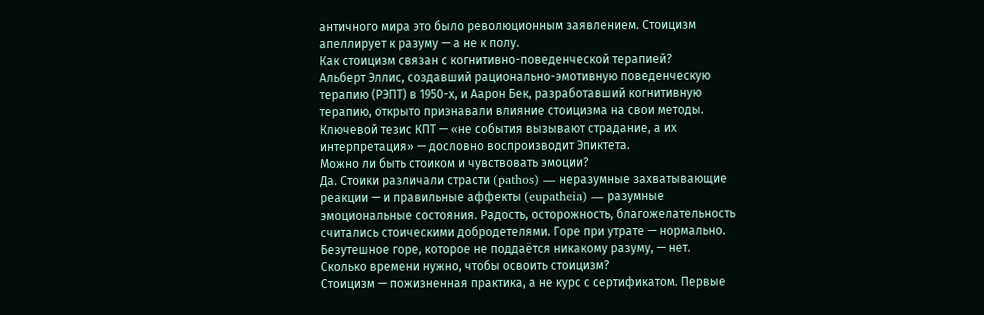античного мира это было революционным заявлением. Стоицизм апеллирует к разуму — а не к полу.
Как стоицизм связан с когнитивно-поведенческой терапией?
Альберт Эллис, создавший рационально-эмотивную поведенческую терапию (РЭПТ) в 1950-х, и Аарон Бек, разработавший когнитивную терапию, открыто признавали влияние стоицизма на свои методы. Ключевой тезис КПТ — «не события вызывают страдание, а их интерпретация» — дословно воспроизводит Эпиктета.
Можно ли быть стоиком и чувствовать эмоции?
Да. Стоики различали страсти (pathos) — неразумные захватывающие реакции — и правильные аффекты (eupatheia) — разумные эмоциональные состояния. Радость, осторожность, благожелательность считались стоическими добродетелями. Горе при утрате — нормально. Безутешное горе, которое не поддаётся никакому разуму, — нет.
Сколько времени нужно, чтобы освоить стоицизм?
Стоицизм — пожизненная практика, а не курс с сертификатом. Первые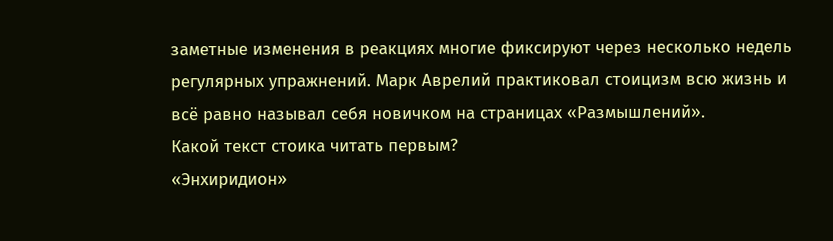заметные изменения в реакциях многие фиксируют через несколько недель регулярных упражнений. Марк Аврелий практиковал стоицизм всю жизнь и всё равно называл себя новичком на страницах «Размышлений».
Какой текст стоика читать первым?
«Энхиридион»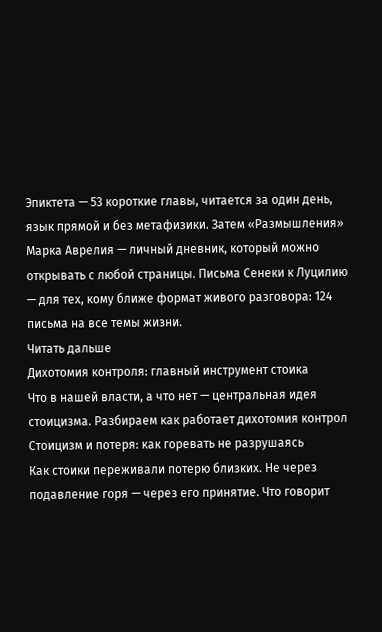Эпиктета — 53 короткие главы, читается за один день, язык прямой и без метафизики. Затем «Размышления» Марка Аврелия — личный дневник, который можно открывать с любой страницы. Письма Сенеки к Луцилию — для тех, кому ближе формат живого разговора: 124 письма на все темы жизни.
Читать дальше
Дихотомия контроля: главный инструмент стоика
Что в нашей власти, а что нет — центральная идея стоицизма. Разбираем как работает дихотомия контрол
Стоицизм и потеря: как горевать не разрушаясь
Как стоики переживали потерю близких. Не через подавление горя — через его принятие. Что говорит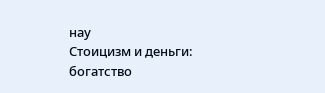нау
Стоицизм и деньги: богатство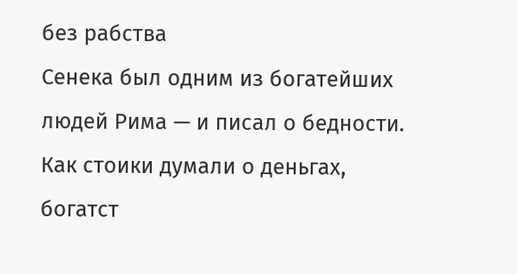без рабства
Сенека был одним из богатейших людей Рима — и писал о бедности. Как стоики думали о деньгах, богатст